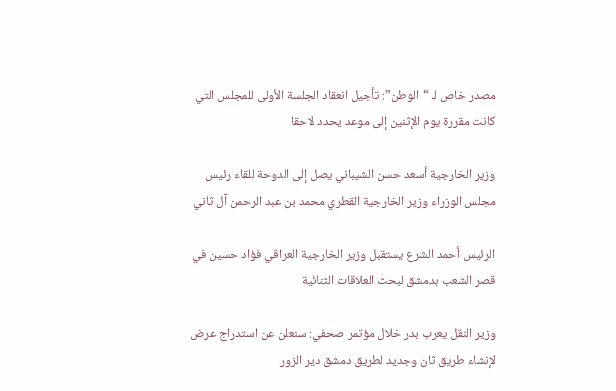مصدر خاص لـ “الوطن”: تأجيل انعقاد الجلسة الأولى للمجلس التي كانت مقررة يوم الإثنين إلى موعد يحدد لاحقا

وزير الخارجية أسعد حسن الشيباني يصل إلى الدوحة للقاء رئيس مجلس الوزراء وزير الخارجية القطري محمد بن عبد الرحمن آل ثاني

الرئيس أحمد الشرع يستقبل وزير الخارجية العراقي فؤاد حسين في قصر الشعب بدمشق لبحث العلاقات الثنائية

وزير النقل يعرب بدر خلال مؤتمر صحفي: سنعلن عن استدراج عرض لإنشاء طريق ثان وجديد لطريق دمشق دير الزور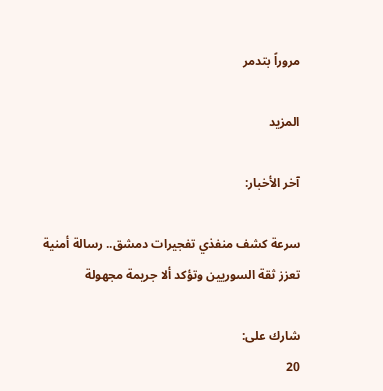مروراً بتدمر

المزيد

آخر الأخبار:

سرعة كشف منفذي تفجيرات دمشق.. رسالة أمنية تعزز ثقة السوريين وتؤكد ألا جريمة مجهولة

شارك على:
20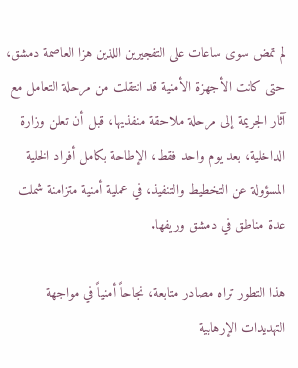لم تمض سوى ساعات على التفجيرين اللذين هزا العاصمة دمشق، حتى كانت الأجهزة الأمنية قد انتقلت من مرحلة التعامل مع آثار الجريمة إلى مرحلة ملاحقة منفذيها، قبل أن تعلن وزارة الداخلية، بعد يوم واحد فقط، الإطاحة بكامل أفراد الخلية المسؤولة عن التخطيط والتنفيذ، في عملية أمنية متزامنة شملت عدة مناطق في دمشق وريفها.

هذا التطور تراه مصادر متابعة، نجاحاً أمنياً في مواجهة التهديدات الإرهابية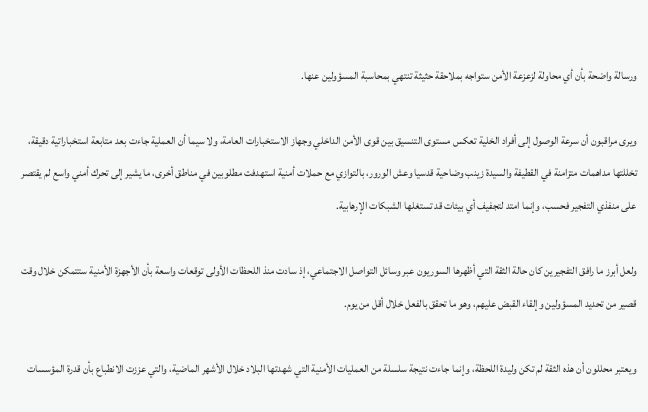ورسالة واضحة بأن أي محاولة لزعزعة الأمن ستواجه بملاحقة حثيثة تنتهي بمحاسبة المسؤولين عنها.

ويرى مراقبون أن سرعة الوصول إلى أفراد الخلية تعكس مستوى التنسيق بين قوى الأمن الداخلي وجهاز الاستخبارات العامة، ولا سيما أن العملية جاءت بعد متابعة استخباراتية دقيقة، تخللتها مداهمات متزامنة في القطيفة والسيدة زينب وضاحية قدسيا وعش الورور، بالتوازي مع حملات أمنية استهدفت مطلوبين في مناطق أخرى، ما يشير إلى تحرك أمني واسع لم يقتصر على منفذي التفجير فحسب، وإنما امتد لتجفيف أي بيئات قد تستغلها الشبكات الإرهابية.

ولعل أبرز ما رافق التفجيرين كان حالة الثقة التي أظهرها السوريون عبر وسائل التواصل الاجتماعي، إذ سادت منذ اللحظات الأولى توقعات واسعة بأن الأجهزة الأمنية ستتمكن خلال وقت قصير من تحديد المسؤولين وإلقاء القبض عليهم، وهو ما تحقق بالفعل خلال أقل من يوم.

ويعتبر محللون أن هذه الثقة لم تكن وليدة اللحظة، وإنما جاءت نتيجة سلسلة من العمليات الأمنية التي شهدتها البلاد خلال الأشهر الماضية، والتي عززت الانطباع بأن قدرة المؤسسات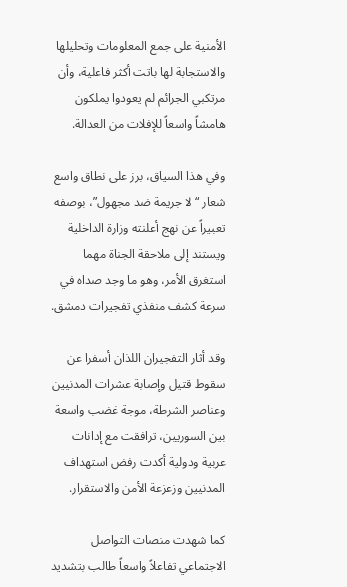الأمنية على جمع المعلومات وتحليلها والاستجابة لها باتت أكثر فاعلية، وأن مرتكبي الجرائم لم يعودوا يملكون هامشاً واسعاً للإفلات من العدالة.

وفي هذا السياق، برز على نطاق واسع شعار “لا جريمة ضد مجهول”، بوصفه تعبيراً عن نهج أعلنته وزارة الداخلية ويستند إلى ملاحقة الجناة مهما استغرق الأمر، وهو ما وجد صداه في سرعة كشف منفذي تفجيرات دمشق.

وقد أثار التفجيران اللذان أسفرا عن سقوط قتيل وإصابة عشرات المدنيين وعناصر الشرطة، موجة غضب واسعة بين السوريين، ترافقت مع إدانات عربية ودولية أكدت رفض استهداف المدنيين وزعزعة الأمن والاستقرار.

كما شهدت منصات التواصل الاجتماعي تفاعلاً واسعاً طالب بتشديد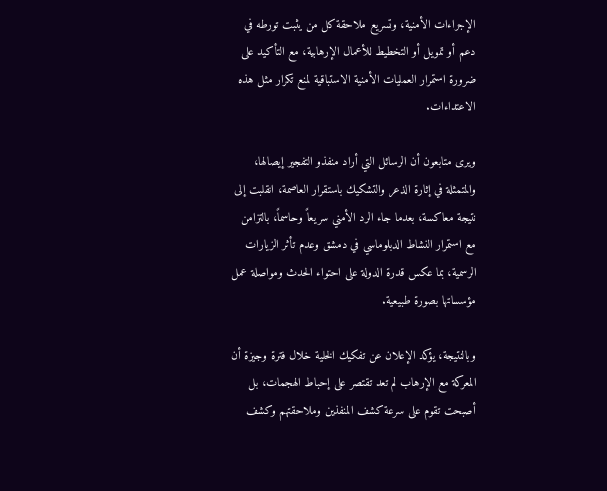الإجراءات الأمنية، وتسريع ملاحقة كل من يثبت تورطه في دعم أو تمويل أو التخطيط للأعمال الإرهابية، مع التأكيد على ضرورة استمرار العمليات الأمنية الاستباقية لمنع تكرار مثل هذه الاعتداءات.

ويرى متابعون أن الرسائل التي أراد منفذو التفجير إيصالها، والمتمثلة في إثارة الذعر والتشكيك باستقرار العاصمة، انقلبت إلى نتيجة معاكسة، بعدما جاء الرد الأمني سريعاً وحاسماً، بالتزامن مع استمرار النشاط الدبلوماسي في دمشق وعدم تأثر الزيارات الرسمية، بما عكس قدرة الدولة على احتواء الحدث ومواصلة عمل مؤسساتها بصورة طبيعية.

وبالنتيجة، يؤكد الإعلان عن تفكيك الخلية خلال فترة وجيزة أن المعركة مع الإرهاب لم تعد تقتصر على إحباط الهجمات، بل أصبحت تقوم على سرعة كشف المنفذين وملاحقتهم وكشف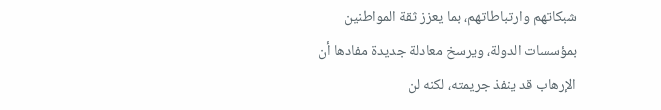شبكاتهم وارتباطاتهم، بما يعزز ثقة المواطنين بمؤسسات الدولة، ويرسخ معادلة جديدة مفادها أن الإرهاب قد ينفذ جريمته، لكنه لن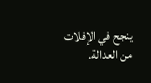ينجح في الإفلات من العدالة.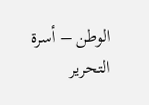الوطن – أسرة التحرير